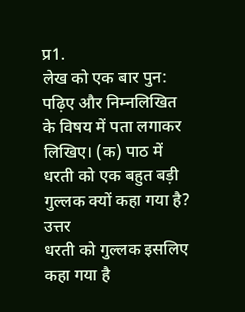प्र1.
लेख को एक बार पुन: पढ़िए और निम्नलिखित के विषय में पता लगाकर लिखिए। (क) पाठ में धरती को एक बहुत बड़ी गुल्लक क्यों कहा गया है?
उत्तर
धरती को गुल्लक इसलिए कहा गया है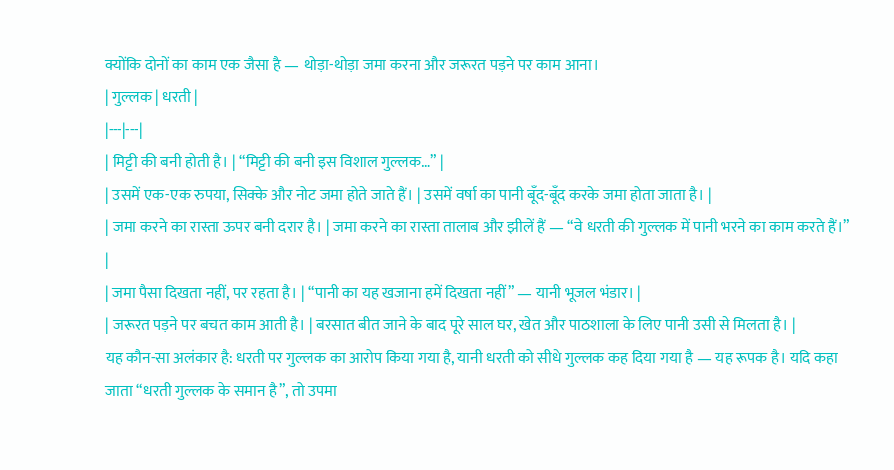क्योंकि दोनों का काम एक जैसा है — थोड़ा-थोड़ा जमा करना और जरूरत पड़ने पर काम आना।
| गुल्लक | धरती |
|---|---|
| मिट्टी की बनी होती है। | “मिट्टी की बनी इस विशाल गुल्लक…” |
| उसमें एक-एक रुपया, सिक्के और नोट जमा होते जाते हैं। | उसमें वर्षा का पानी बूँद-बूँद करके जमा होता जाता है। |
| जमा करने का रास्ता ऊपर बनी दरार है। | जमा करने का रास्ता तालाब और झीलें हैं — “वे धरती की गुल्लक में पानी भरने का काम करते हैं।” |
| जमा पैसा दिखता नहीं, पर रहता है। | “पानी का यह खजाना हमें दिखता नहीं” — यानी भूजल भंडार। |
| जरूरत पड़ने पर बचत काम आती है। | बरसात बीत जाने के बाद पूरे साल घर, खेत और पाठशाला के लिए पानी उसी से मिलता है। |
यह कौन-सा अलंकार है: धरती पर गुल्लक का आरोप किया गया है, यानी धरती को सीधे गुल्लक कह दिया गया है — यह रूपक है। यदि कहा जाता “धरती गुल्लक के समान है”, तो उपमा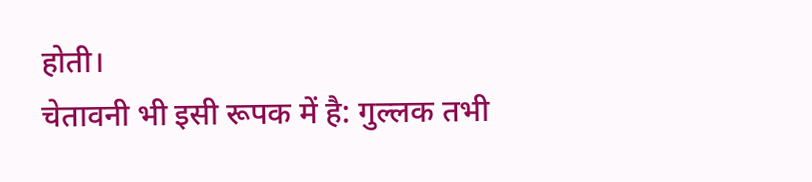होती।
चेतावनी भी इसी रूपक में है: गुल्लक तभी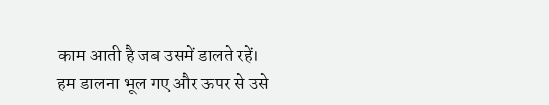काम आती है जब उसमें डालते रहें। हम डालना भूल गए और ऊपर से उसे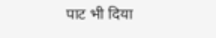पाट भी दिया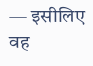— इसीलिए वह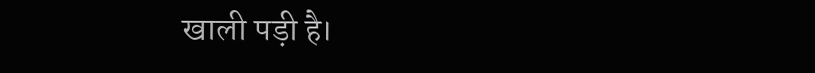खाली पड़ी है।